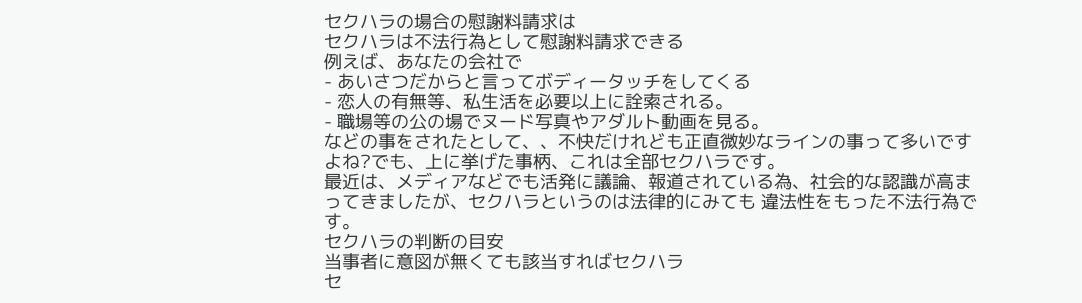セクハラの場合の慰謝料請求は
セクハラは不法行為として慰謝料請求できる
例えば、あなたの会社で
- あいさつだからと言ってボディータッチをしてくる
- 恋人の有無等、私生活を必要以上に詮索される。
- 職場等の公の場でヌード写真やアダルト動画を見る。
などの事をされたとして、、不快だけれども正直微妙なラインの事って多いですよね?でも、上に挙げた事柄、これは全部セクハラです。
最近は、メディアなどでも活発に議論、報道されている為、社会的な認識が高まってきましたが、セクハラというのは法律的にみても 違法性をもった不法行為です。
セクハラの判断の目安
当事者に意図が無くても該当すればセクハラ
セ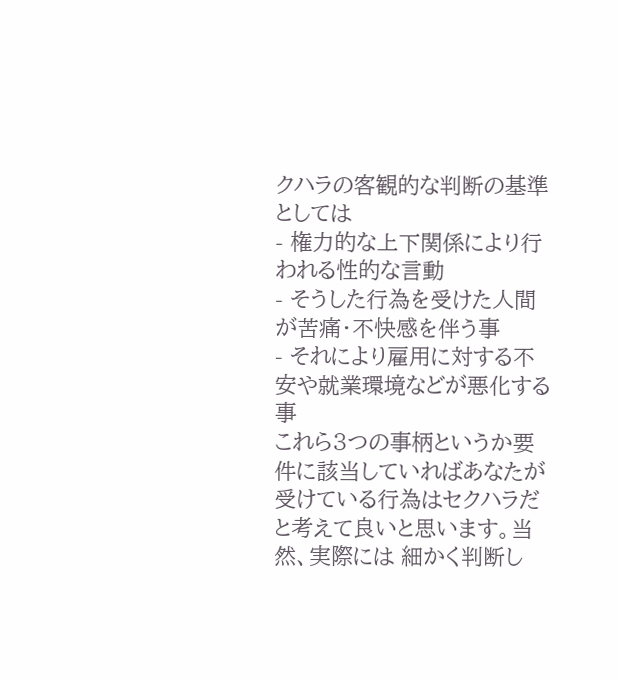クハラの客観的な判断の基準としては
- 権力的な上下関係により行われる性的な言動
- そうした行為を受けた人間が苦痛・不快感を伴う事
- それにより雇用に対する不安や就業環境などが悪化する事
これら3つの事柄というか要件に該当していればあなたが受けている行為はセクハラだと考えて良いと思います。当然、実際には 細かく判断し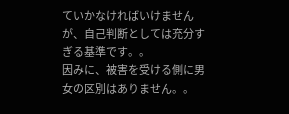ていかなければいけませんが、自己判断としては充分すぎる基準です。。
因みに、被害を受ける側に男女の区別はありません。。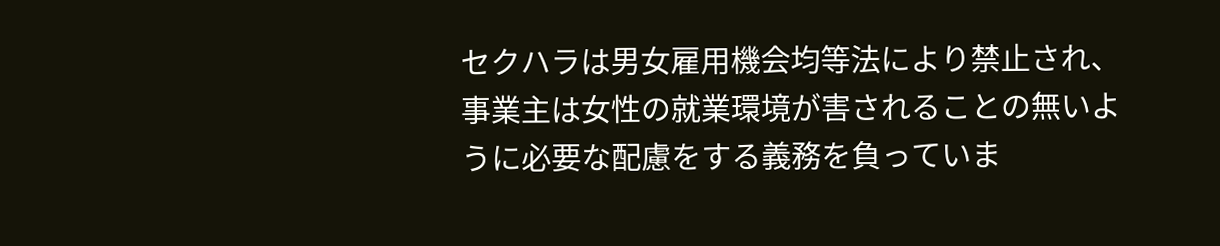セクハラは男女雇用機会均等法により禁止され、事業主は女性の就業環境が害されることの無いように必要な配慮をする義務を負っていま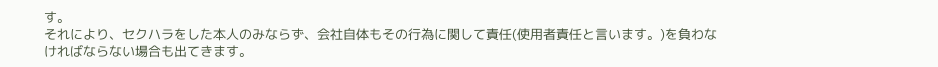す。
それにより、セクハラをした本人のみならず、会社自体もその行為に関して責任(使用者責任と言います。)を負わなければならない場合も出てきます。